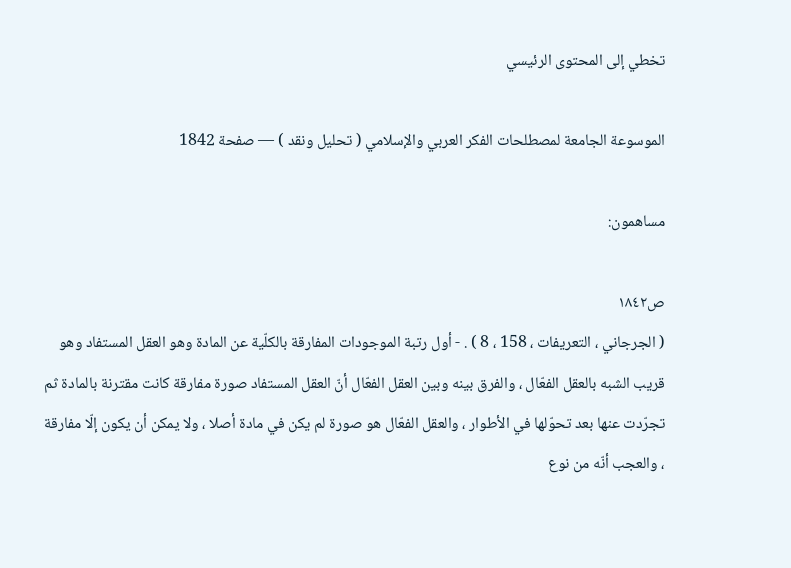تخطي إلى المحتوى الرئيسي

الموسوعة الجامعة لمصطلحات الفكر العربي والإسلامي ( تحليل ونقد ) — صفحة 1842

مساهمون:

ص١٨٤٢
( الجرجاني ، التعريفات ، 158 ، 8 ) . - أول رتبة الموجودات المفارقة بالكلّية عن المادة وهو العقل المستفاد وهو قريب الشبه بالعقل الفعّال ، والفرق بينه وبين العقل الفعّال أنّ العقل المستفاد صورة مفارقة كانت مقترنة بالمادة ثم تجرّدت عنها بعد تحوّلها في الأطوار ، والعقل الفعّال هو صورة لم يكن في مادة أصلا ، ولا يمكن أن يكون إلّا مفارقة ، والعجب أنّه من نوع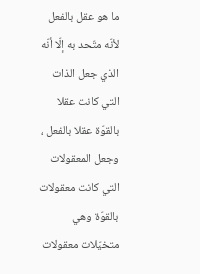ما هو عقل بالفعل لأنّه متّحد به إلّا أنّه الذي جعل الذات التي كانت عقلا بالقوّة عقلا بالفعل ، وجعل المعقولات التي كانت معقولات بالقوّة وهي متخيّلات معقولات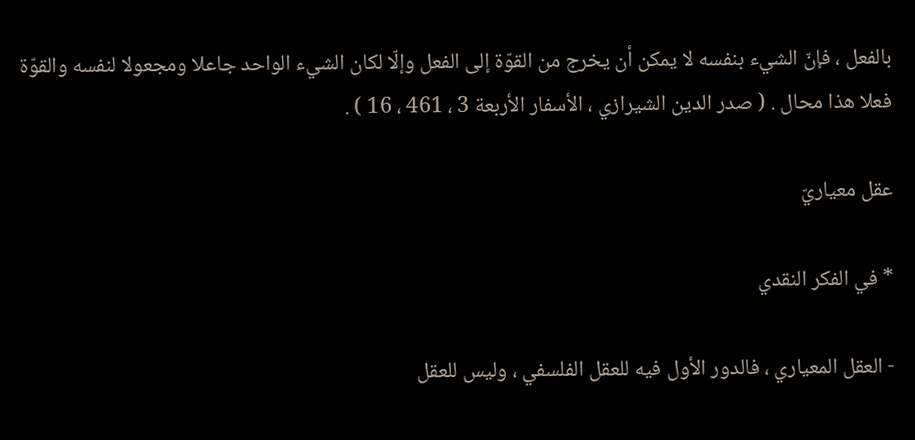بالفعل ، فإنّ الشيء بنفسه لا يمكن أن يخرج من القوّة إلى الفعل وإلّا لكان الشيء الواحد جاعلا ومجعولا لنفسه والقوّة فعلا هذا محال . ( صدر الدين الشيرازي ، الأسفار الأربعة 3 ، 461 ، 16 ) .

عقل معياريّ

* في الفكر النقدي

- العقل المعياري ، فالدور الأول فيه للعقل الفلسفي ، وليس للعقل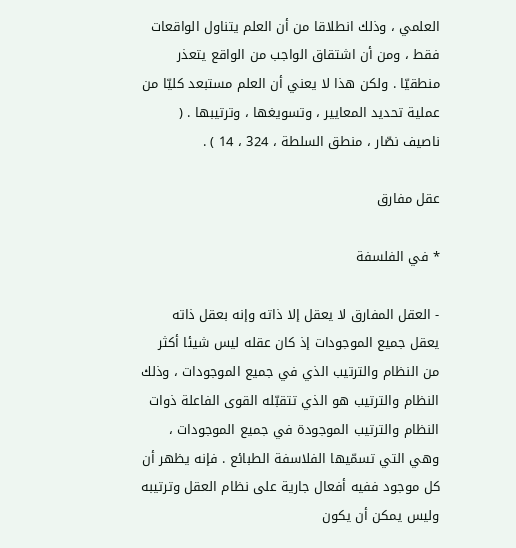العلمي ، وذلك انطلاقا من أن العلم يتناول الواقعات فقط ، ومن أن اشتقاق الواجب من الواقع يتعذر منطقيّا . ولكن هذا لا يعني أن العلم مستبعد كليّا من عملية تحديد المعايير ، وتسويغها ، وترتيبها . ( ناصيف نصّار ، منطق السلطة ، 324 ، 14 ) .

عقل مفارق

* في الفلسفة

- العقل المفارق لا يعقل إلا ذاته وإنه بعقل ذاته يعقل جميع الموجودات إذ كان عقله ليس شيئا أكثر من النظام والترتيب الذي في جميع الموجودات ، وذلك النظام والترتيب هو الذي تتقبّله القوى الفاعلة ذوات النظام والترتيب الموجودة في جميع الموجودات ، وهي التي تسمّيها الفلاسفة الطبائع . فإنه يظهر أن كل موجود ففيه أفعال جارية على نظام العقل وترتيبه وليس يمكن أن يكون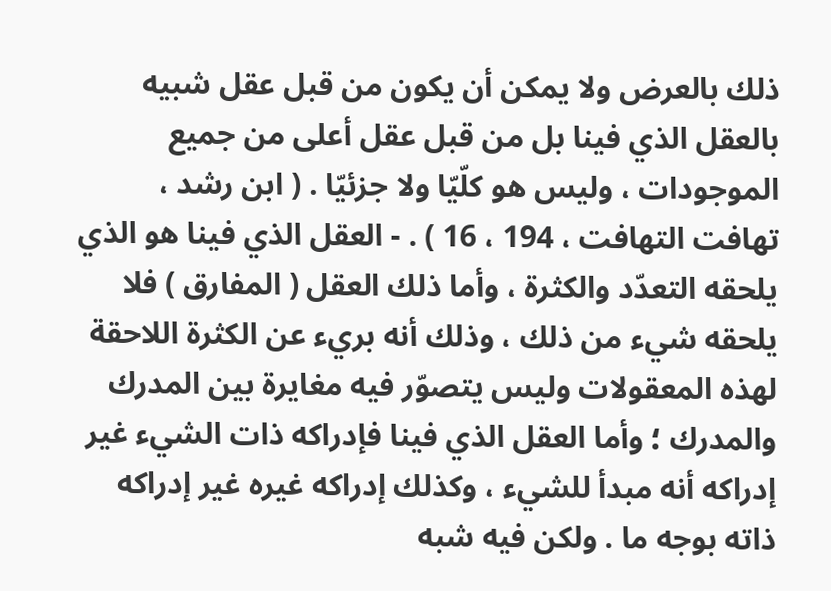ذلك بالعرض ولا يمكن أن يكون من قبل عقل شبيه بالعقل الذي فينا بل من قبل عقل أعلى من جميع الموجودات ، وليس هو كلّيّا ولا جزئيّا . ( ابن رشد ، تهافت التهافت ، 194 ، 16 ) . - العقل الذي فينا هو الذي يلحقه التعدّد والكثرة ، وأما ذلك العقل ( المفارق ) فلا يلحقه شيء من ذلك ، وذلك أنه بريء عن الكثرة اللاحقة لهذه المعقولات وليس يتصوّر فيه مغايرة بين المدرك والمدرك ؛ وأما العقل الذي فينا فإدراكه ذات الشيء غير إدراكه أنه مبدأ للشيء ، وكذلك إدراكه غيره غير إدراكه ذاته بوجه ما . ولكن فيه شبه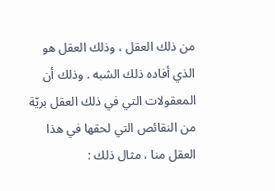من ذلك العقل ، وذلك العقل هو الذي أفاده ذلك الشبه . وذلك أن المعقولات التي في ذلك العقل بريّة من النقائص التي لحقها في هذا العقل منا ، مثال ذلك :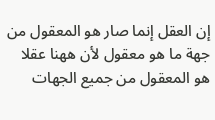إن العقل إنما صار هو المعقول من جهة ما هو معقول لأن ههنا عقلا هو المعقول من جميع الجهات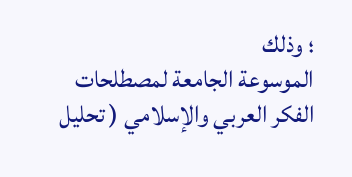؛ وذلك
الموسوعة الجامعة لمصطلحات الفكر العربي والإسلامي ( تحليل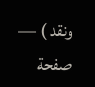ونقد ) — صفحة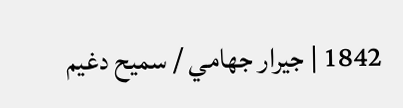1842 | جيرار جهامي / سميح دغيم